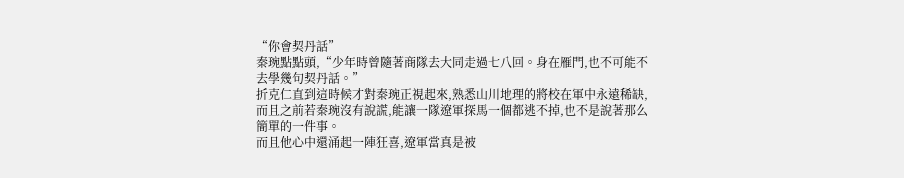“你會契丹話”
秦琬點點頭,“少年時曾隨著商隊去大同走過七八回。身在雁門,也不可能不去學幾句契丹話。”
折克仁直到這時候才對秦琬正視起來,熟悉山川地理的將校在軍中永遠稀缺,而且之前若秦琬沒有說謊,能讓一隊遼軍探馬一個都逃不掉,也不是說著那么簡單的一件事。
而且他心中還涌起一陣狂喜,遼軍當真是被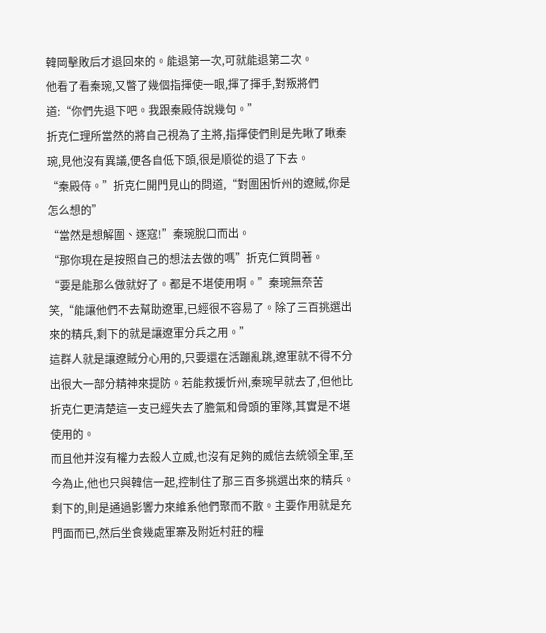韓岡擊敗后才退回來的。能退第一次,可就能退第二次。
他看了看秦琬,又瞥了幾個指揮使一眼,揮了揮手,對叛將們道:“你們先退下吧。我跟秦殿侍說幾句。”
折克仁理所當然的將自己視為了主將,指揮使們則是先瞅了瞅秦琬,見他沒有異議,便各自低下頭,很是順從的退了下去。
“秦殿侍。”折克仁開門見山的問道,“對圍困忻州的遼賊,你是怎么想的”
“當然是想解圍、逐寇!”秦琬脫口而出。
“那你現在是按照自己的想法去做的嗎”折克仁質問著。
“要是能那么做就好了。都是不堪使用啊。”秦琬無奈苦笑,“能讓他們不去幫助遼軍,已經很不容易了。除了三百挑選出來的精兵,剩下的就是讓遼軍分兵之用。”
這群人就是讓遼賊分心用的,只要還在活蹦亂跳,遼軍就不得不分出很大一部分精神來提防。若能救援忻州,秦琬早就去了,但他比折克仁更清楚這一支已經失去了膽氣和骨頭的軍隊,其實是不堪使用的。
而且他并沒有權力去殺人立威,也沒有足夠的威信去統領全軍,至今為止,他也只與韓信一起,控制住了那三百多挑選出來的精兵。剩下的,則是通過影響力來維系他們聚而不散。主要作用就是充門面而已,然后坐食幾處軍寨及附近村莊的糧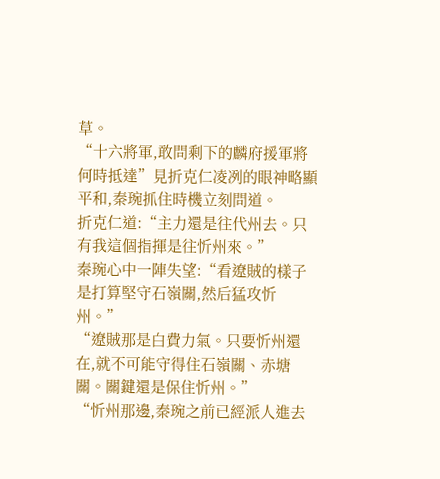草。
“十六將軍,敢問剩下的麟府援軍將何時抵達”見折克仁凌冽的眼神略顯平和,秦琬抓住時機立刻問道。
折克仁道:“主力還是往代州去。只有我這個指揮是往忻州來。”
秦琬心中一陣失望:“看遼賊的樣子是打算堅守石嶺關,然后猛攻忻州。”
“遼賊那是白費力氣。只要忻州還在,就不可能守得住石嶺關、赤塘關。關鍵還是保住忻州。”
“忻州那邊,秦琬之前已經派人進去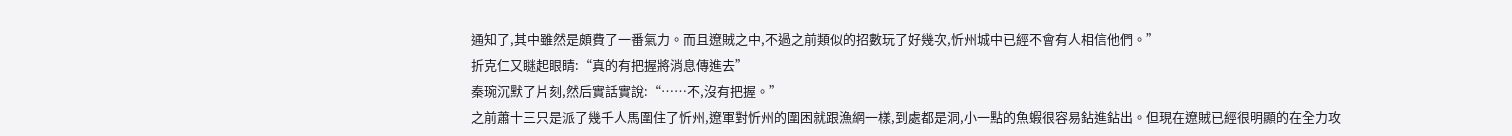通知了,其中雖然是頗費了一番氣力。而且遼賊之中,不過之前類似的招數玩了好幾次,忻州城中已經不會有人相信他們。”
折克仁又瞇起眼睛:“真的有把握將消息傳進去”
秦琬沉默了片刻,然后實話實說:“……不,沒有把握。”
之前蕭十三只是派了幾千人馬圍住了忻州,遼軍對忻州的圍困就跟漁網一樣,到處都是洞,小一點的魚蝦很容易鉆進鉆出。但現在遼賊已經很明顯的在全力攻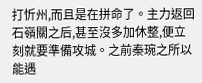打忻州,而且是在拼命了。主力返回石嶺關之后,甚至沒多加休整,便立刻就要準備攻城。之前秦琬之所以能遇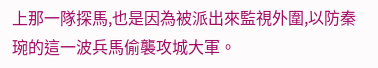上那一隊探馬,也是因為被派出來監視外圍,以防秦琬的這一波兵馬偷襲攻城大軍。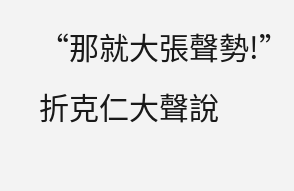“那就大張聲勢!”折克仁大聲說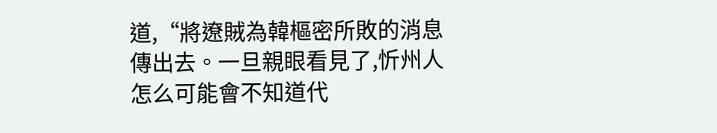道,“將遼賊為韓樞密所敗的消息傳出去。一旦親眼看見了,忻州人怎么可能會不知道代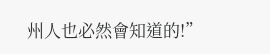州人也必然會知道的!”